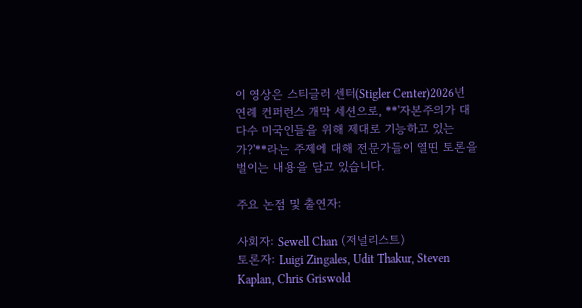이 영상은 스티글러 센터(Stigler Center)2026년 연례 컨퍼런스 개막 세션으로, **'자본주의가 대다수 미국인들을 위해 제대로 기능하고 있는가?'**라는 주제에 대해 전문가들이 열띤 토론을 벌이는 내용을 담고 있습니다.

주요 논점 및 출연자:

사회자: Sewell Chan (저널리스트)
토론자: Luigi Zingales, Udit Thakur, Steven Kaplan, Chris Griswold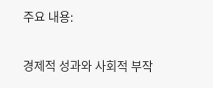주요 내용:

경제적 성과와 사회적 부작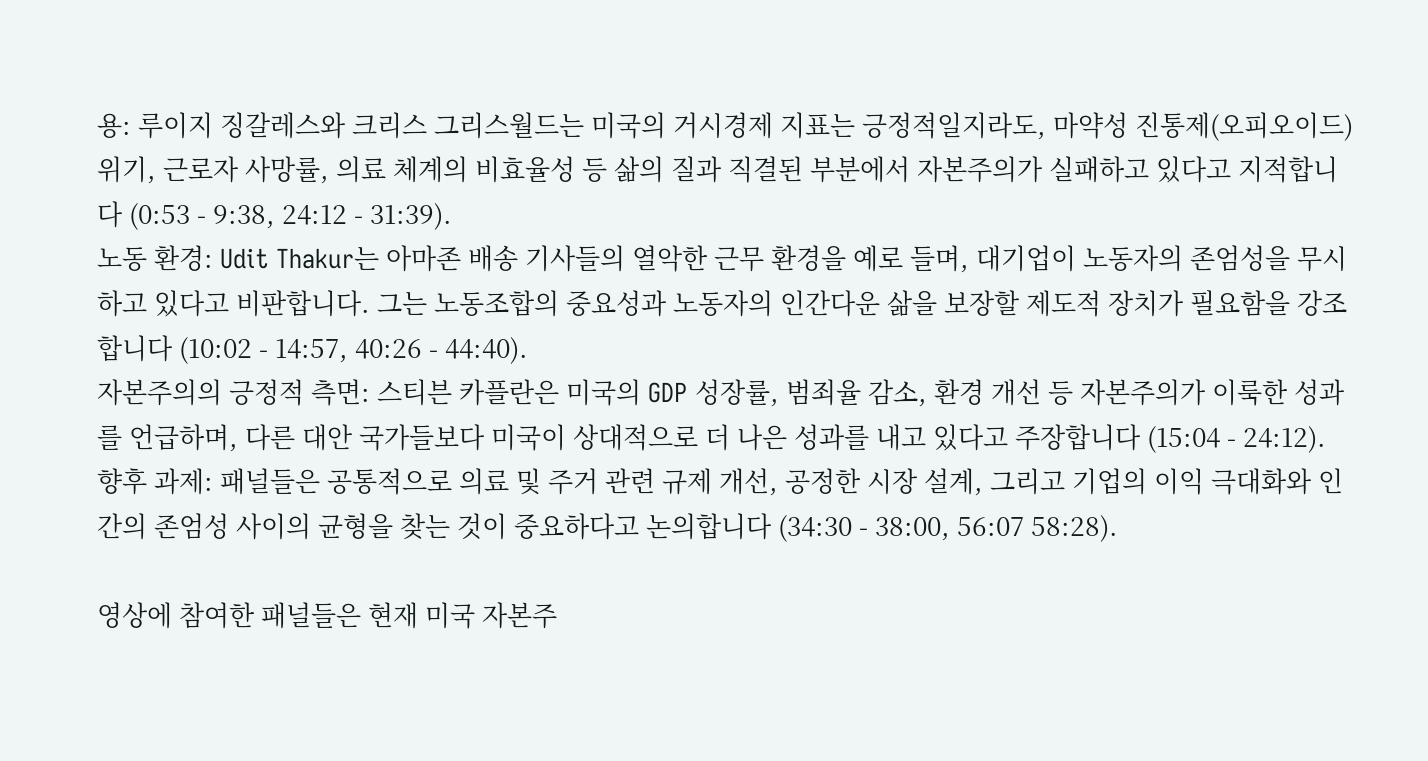용: 루이지 징갈레스와 크리스 그리스월드는 미국의 거시경제 지표는 긍정적일지라도, 마약성 진통제(오피오이드) 위기, 근로자 사망률, 의료 체계의 비효율성 등 삶의 질과 직결된 부분에서 자본주의가 실패하고 있다고 지적합니다 (0:53 - 9:38, 24:12 - 31:39).
노동 환경: Udit Thakur는 아마존 배송 기사들의 열악한 근무 환경을 예로 들며, 대기업이 노동자의 존엄성을 무시하고 있다고 비판합니다. 그는 노동조합의 중요성과 노동자의 인간다운 삶을 보장할 제도적 장치가 필요함을 강조합니다 (10:02 - 14:57, 40:26 - 44:40).
자본주의의 긍정적 측면: 스티븐 카플란은 미국의 GDP 성장률, 범죄율 감소, 환경 개선 등 자본주의가 이룩한 성과를 언급하며, 다른 대안 국가들보다 미국이 상대적으로 더 나은 성과를 내고 있다고 주장합니다 (15:04 - 24:12).
향후 과제: 패널들은 공통적으로 의료 및 주거 관련 규제 개선, 공정한 시장 설계, 그리고 기업의 이익 극대화와 인간의 존엄성 사이의 균형을 찾는 것이 중요하다고 논의합니다 (34:30 - 38:00, 56:07 58:28).

영상에 참여한 패널들은 현재 미국 자본주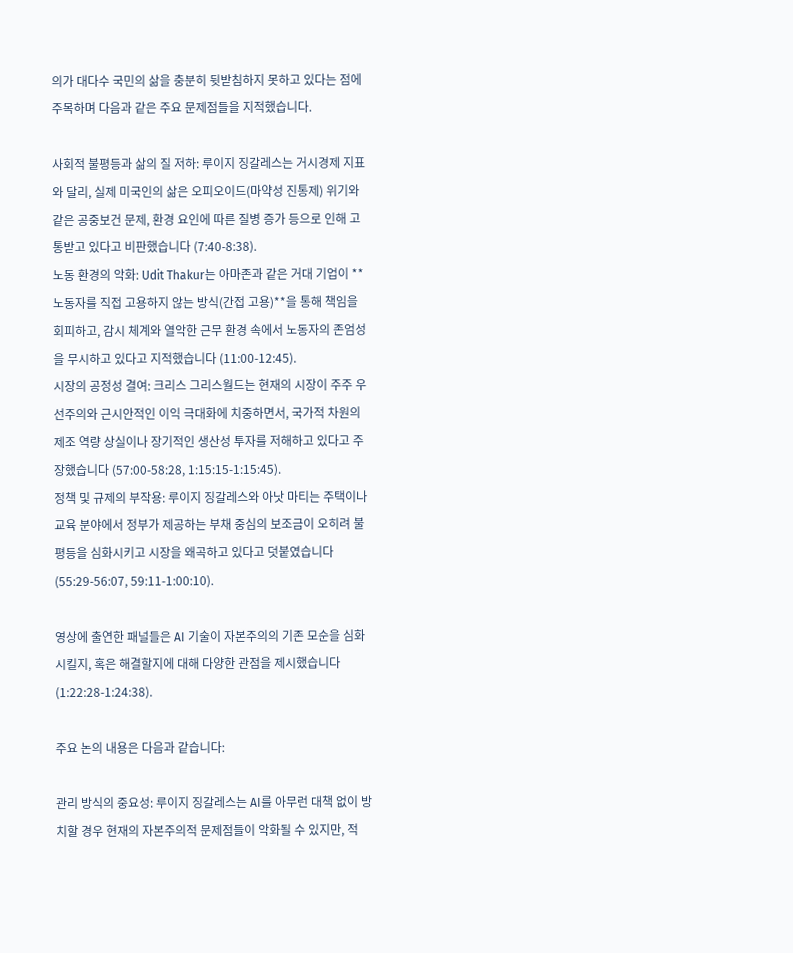의가 대다수 국민의 삶을 충분히 뒷받침하지 못하고 있다는 점에 주목하며 다음과 같은 주요 문제점들을 지적했습니다.

사회적 불평등과 삶의 질 저하: 루이지 징갈레스는 거시경제 지표와 달리, 실제 미국인의 삶은 오피오이드(마약성 진통제) 위기와 같은 공중보건 문제, 환경 요인에 따른 질병 증가 등으로 인해 고통받고 있다고 비판했습니다 (7:40-8:38).
노동 환경의 악화: Udit Thakur는 아마존과 같은 거대 기업이 **노동자를 직접 고용하지 않는 방식(간접 고용)**을 통해 책임을 회피하고, 감시 체계와 열악한 근무 환경 속에서 노동자의 존엄성을 무시하고 있다고 지적했습니다 (11:00-12:45).
시장의 공정성 결여: 크리스 그리스월드는 현재의 시장이 주주 우선주의와 근시안적인 이익 극대화에 치중하면서, 국가적 차원의 제조 역량 상실이나 장기적인 생산성 투자를 저해하고 있다고 주장했습니다 (57:00-58:28, 1:15:15-1:15:45).
정책 및 규제의 부작용: 루이지 징갈레스와 아낫 마티는 주택이나 교육 분야에서 정부가 제공하는 부채 중심의 보조금이 오히려 불평등을 심화시키고 시장을 왜곡하고 있다고 덧붙였습니다 (55:29-56:07, 59:11-1:00:10).

영상에 출연한 패널들은 AI 기술이 자본주의의 기존 모순을 심화시킬지, 혹은 해결할지에 대해 다양한 관점을 제시했습니다 (1:22:28-1:24:38).

주요 논의 내용은 다음과 같습니다:

관리 방식의 중요성: 루이지 징갈레스는 AI를 아무런 대책 없이 방치할 경우 현재의 자본주의적 문제점들이 악화될 수 있지만, 적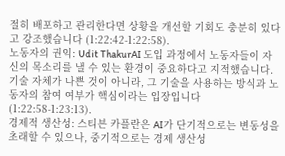절히 배포하고 관리한다면 상황을 개선할 기회도 충분히 있다고 강조했습니다 (1:22:42-1:22:58).
노동자의 권익: Udit ThakurAI 도입 과정에서 노동자들이 자신의 목소리를 낼 수 있는 환경이 중요하다고 지적했습니다. 기술 자체가 나쁜 것이 아니라, 그 기술을 사용하는 방식과 노동자의 참여 여부가 핵심이라는 입장입니다 (1:22:58-1:23:13).
경제적 생산성: 스티븐 카플란은 AI가 단기적으로는 변동성을 초래할 수 있으나, 중기적으로는 경제 생산성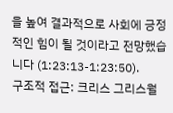을 높여 결과적으로 사회에 긍정적인 힘이 될 것이라고 전망했습니다 (1:23:13-1:23:50).
구조적 접근: 크리스 그리스월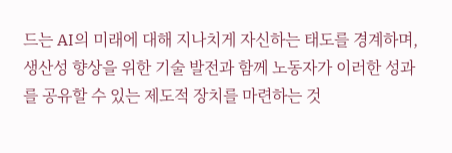드는 AI의 미래에 대해 지나치게 자신하는 태도를 경계하며, 생산성 향상을 위한 기술 발전과 함께 노동자가 이러한 성과를 공유할 수 있는 제도적 장치를 마련하는 것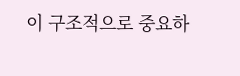이 구조적으로 중요하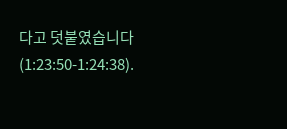다고 덧붙였습니다 (1:23:50-1:24:38).